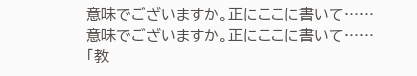意味でございますか。正にここに書いて……
意味でございますか。正にここに書いて……
「教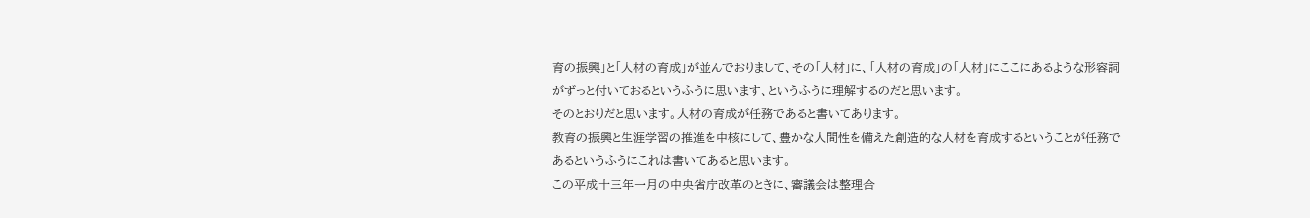育の振興」と「人材の育成」が並んでおりまして、その「人材」に、「人材の育成」の「人材」にここにあるような形容詞がずっと付いておるというふうに思います、というふうに理解するのだと思います。
そのとおりだと思います。人材の育成が任務であると書いてあります。
教育の振興と生涯学習の推進を中核にして、豊かな人間性を備えた創造的な人材を育成するということが任務であるというふうにこれは書いてあると思います。
この平成十三年一月の中央省庁改革のときに、審議会は整理合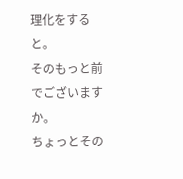理化をすると。
そのもっと前でございますか。
ちょっとその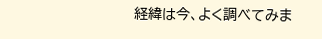経緯は今、よく調べてみま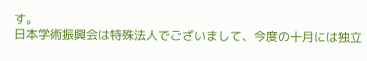す。
日本学術振興会は特殊法人でございまして、今度の十月には独立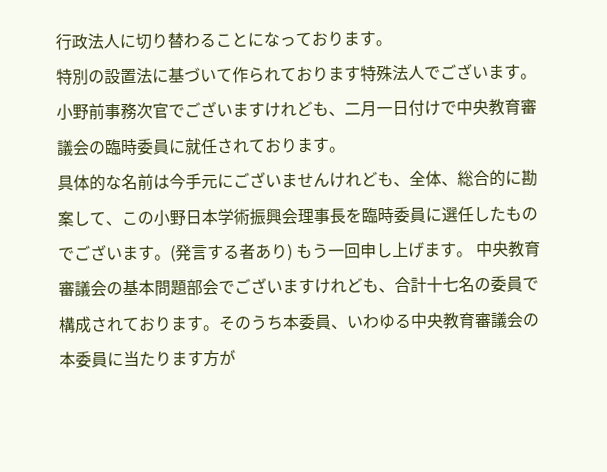行政法人に切り替わることになっております。
特別の設置法に基づいて作られております特殊法人でございます。
小野前事務次官でございますけれども、二月一日付けで中央教育審議会の臨時委員に就任されております。
具体的な名前は今手元にございませんけれども、全体、総合的に勘案して、この小野日本学術振興会理事長を臨時委員に選任したものでございます。(発言する者あり) もう一回申し上げます。 中央教育審議会の基本問題部会でございますけれども、合計十七名の委員で構成されております。そのうち本委員、いわゆる中央教育審議会の本委員に当たります方が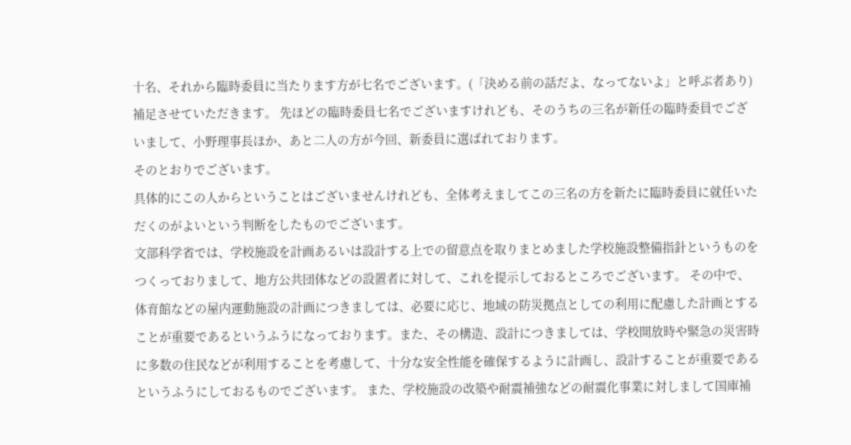十名、それから臨時委員に当たります方が七名でございます。(「決める前の話だよ、なってないよ」と呼ぶ者あり)
補足させていただきます。 先ほどの臨時委員七名でございますけれども、そのうちの三名が新任の臨時委員でございまして、小野理事長ほか、あと二人の方が今回、新委員に選ばれております。
そのとおりでございます。
具体的にこの人からということはございませんけれども、全体考えましてこの三名の方を新たに臨時委員に就任いただくのがよいという判断をしたものでございます。
文部科学省では、学校施設を計画あるいは設計する上での留意点を取りまとめました学校施設整備指針というものをつくっておりまして、地方公共団体などの設置者に対して、これを提示しておるところでございます。 その中で、体育館などの屋内運動施設の計画につきましては、必要に応じ、地域の防災拠点としての利用に配慮した計画とすることが重要であるというふうになっております。また、その構造、設計につきましては、学校開放時や緊急の災害時に多数の住民などが利用することを考慮して、十分な安全性能を確保するように計画し、設計することが重要であるというふうにしておるものでございます。 また、学校施設の改築や耐震補強などの耐震化事業に対しまして国庫補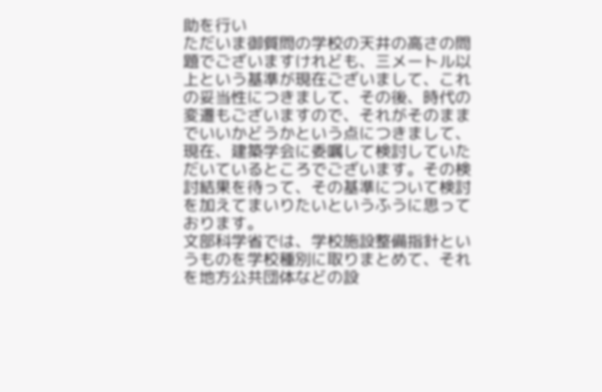助を行い
ただいま御質問の学校の天井の高さの問題でございますけれども、三メートル以上という基準が現在ございまして、これの妥当性につきまして、その後、時代の変遷もございますので、それがそのままでいいかどうかという点につきまして、現在、建築学会に委嘱して検討していただいているところでございます。その検討結果を待って、その基準について検討を加えてまいりたいというふうに思っております。
文部科学省では、学校施設整備指針というものを学校種別に取りまとめて、それを地方公共団体などの設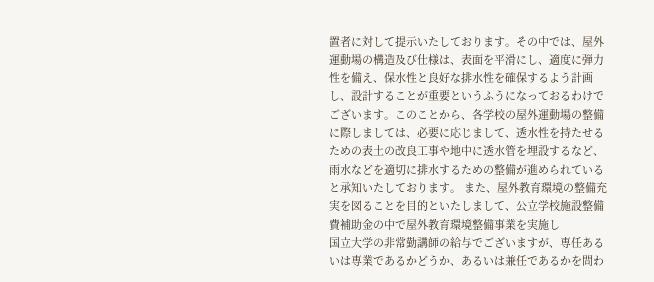置者に対して提示いたしております。その中では、屋外運動場の構造及び仕様は、表面を平滑にし、適度に弾力性を備え、保水性と良好な排水性を確保するよう計画し、設計することが重要というふうになっておるわけでございます。このことから、各学校の屋外運動場の整備に際しましては、必要に応じまして、透水性を持たせるための表土の改良工事や地中に透水管を埋設するなど、雨水などを適切に排水するための整備が進められていると承知いたしております。 また、屋外教育環境の整備充実を図ることを目的といたしまして、公立学校施設整備費補助金の中で屋外教育環境整備事業を実施し
国立大学の非常勤講師の給与でございますが、専任あるいは専業であるかどうか、あるいは兼任であるかを問わ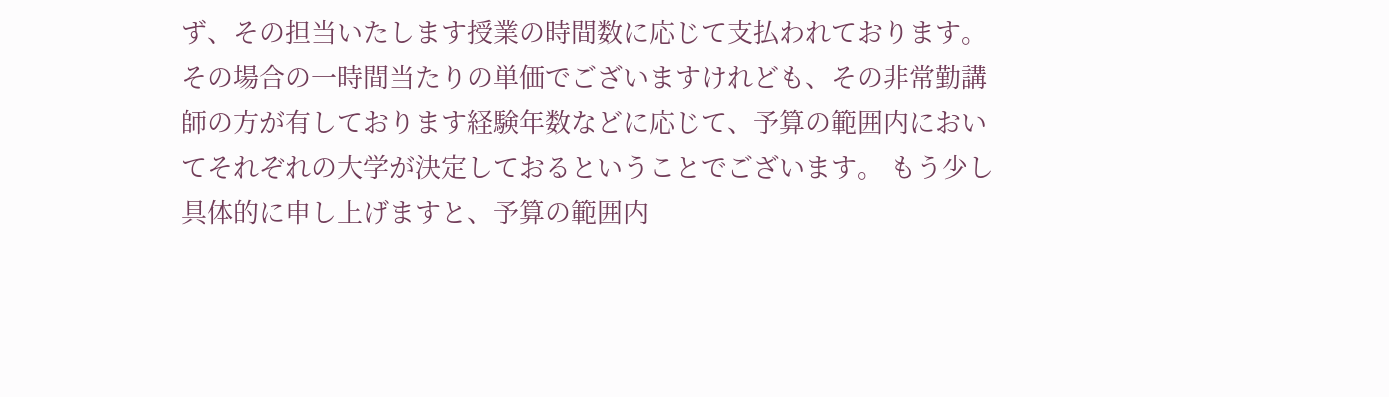ず、その担当いたします授業の時間数に応じて支払われております。その場合の一時間当たりの単価でございますけれども、その非常勤講師の方が有しております経験年数などに応じて、予算の範囲内においてそれぞれの大学が決定しておるということでございます。 もう少し具体的に申し上げますと、予算の範囲内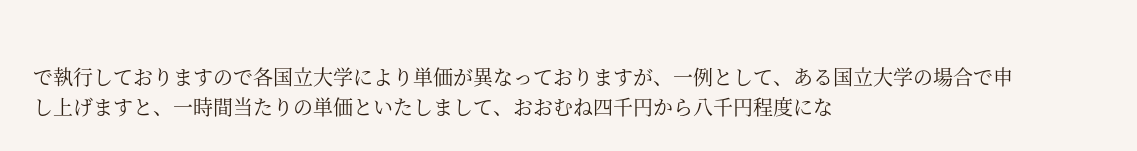で執行しておりますので各国立大学により単価が異なっておりますが、一例として、ある国立大学の場合で申し上げますと、一時間当たりの単価といたしまして、おおむね四千円から八千円程度にな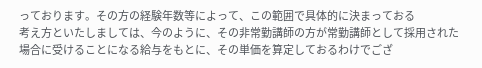っております。その方の経験年数等によって、この範囲で具体的に決まっておる
考え方といたしましては、今のように、その非常勤講師の方が常勤講師として採用された場合に受けることになる給与をもとに、その単価を算定しておるわけでござ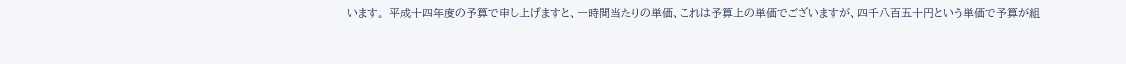います。 平成十四年度の予算で申し上げますと、一時間当たりの単価、これは予算上の単価でございますが、四千八百五十円という単価で予算が組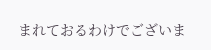まれておるわけでございま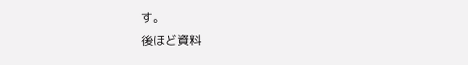す。
後ほど資料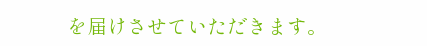を届けさせていただきます。